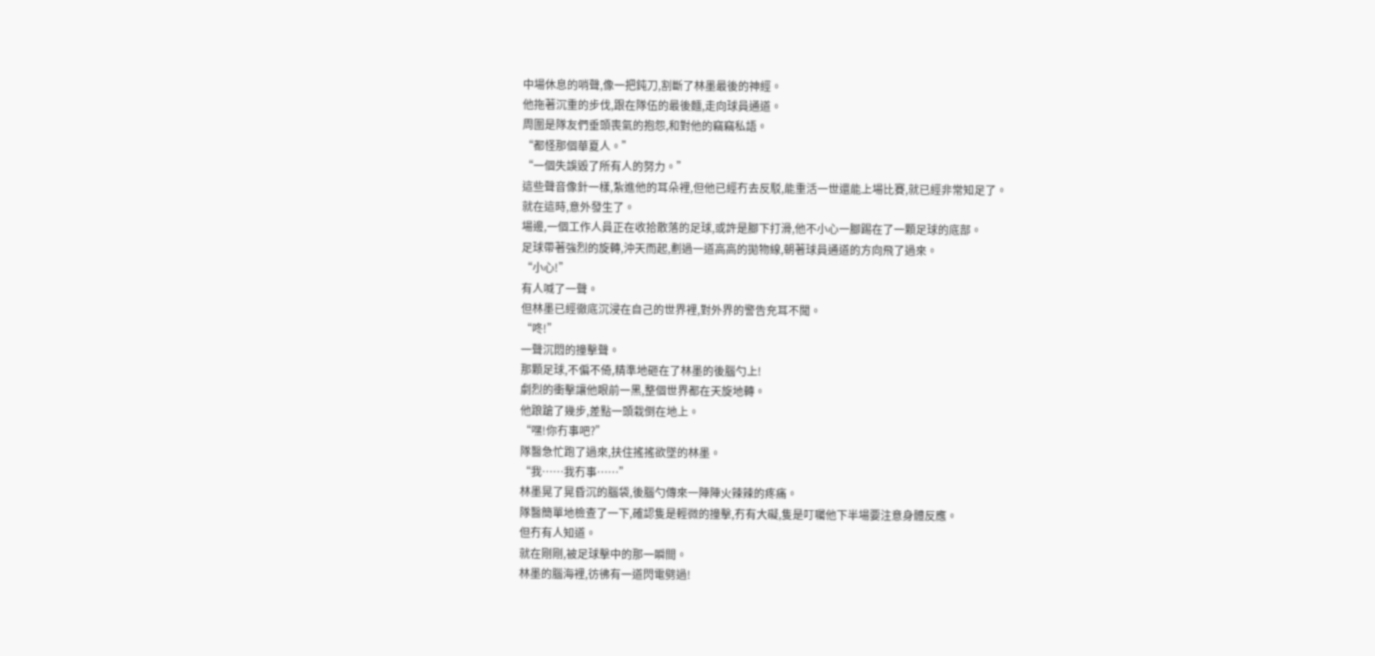中場休息的哨聲,像一把鈍刀,割斷了林墨最後的神經。
他拖著沉重的步伐,跟在隊伍的最後麵,走向球員通道。
周圍是隊友們垂頭喪氣的抱怨,和對他的竊竊私語。
“都怪那個華夏人。”
“一個失誤毀了所有人的努力。”
這些聲音像針一樣,紮進他的耳朵裡,但他已經冇去反駁,能重活一世還能上場比賽,就已經非常知足了。
就在這時,意外發生了。
場邊,一個工作人員正在收拾散落的足球,或許是腳下打滑,他不小心一腳踢在了一顆足球的底部。
足球帶著強烈的旋轉,沖天而起,劃過一道高高的拋物線,朝著球員通道的方向飛了過來。
“小心!”
有人喊了一聲。
但林墨已經徹底沉浸在自己的世界裡,對外界的警告充耳不聞。
“咚!”
一聲沉悶的撞擊聲。
那顆足球,不偏不倚,精準地砸在了林墨的後腦勺上!
劇烈的衝擊讓他眼前一黑,整個世界都在天旋地轉。
他踉蹌了幾步,差點一頭栽倒在地上。
“嘿!你冇事吧?”
隊醫急忙跑了過來,扶住搖搖欲墜的林墨。
“我……我冇事……”
林墨晃了晃昏沉的腦袋,後腦勺傳來一陣陣火辣辣的疼痛。
隊醫簡單地檢查了一下,確認隻是輕微的撞擊,冇有大礙,隻是叮囑他下半場要注意身體反應。
但冇有人知道。
就在剛剛,被足球擊中的那一瞬間。
林墨的腦海裡,彷彿有一道閃電劈過!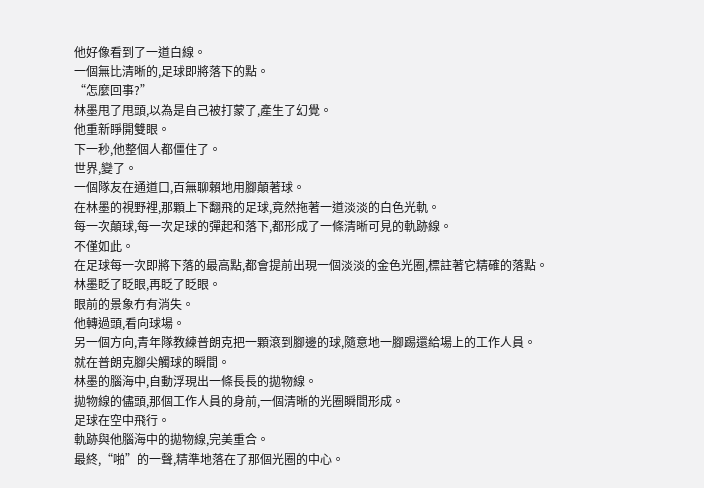他好像看到了一道白線。
一個無比清晰的,足球即將落下的點。
“怎麼回事?”
林墨甩了甩頭,以為是自己被打蒙了,產生了幻覺。
他重新睜開雙眼。
下一秒,他整個人都僵住了。
世界,變了。
一個隊友在通道口,百無聊賴地用腳顛著球。
在林墨的視野裡,那顆上下翻飛的足球,竟然拖著一道淡淡的白色光軌。
每一次顛球,每一次足球的彈起和落下,都形成了一條清晰可見的軌跡線。
不僅如此。
在足球每一次即將下落的最高點,都會提前出現一個淡淡的金色光圈,標註著它精確的落點。
林墨眨了眨眼,再眨了眨眼。
眼前的景象冇有消失。
他轉過頭,看向球場。
另一個方向,青年隊教練普朗克把一顆滾到腳邊的球,隨意地一腳踢還給場上的工作人員。
就在普朗克腳尖觸球的瞬間。
林墨的腦海中,自動浮現出一條長長的拋物線。
拋物線的儘頭,那個工作人員的身前,一個清晰的光圈瞬間形成。
足球在空中飛行。
軌跡與他腦海中的拋物線,完美重合。
最終,“啪”的一聲,精準地落在了那個光圈的中心。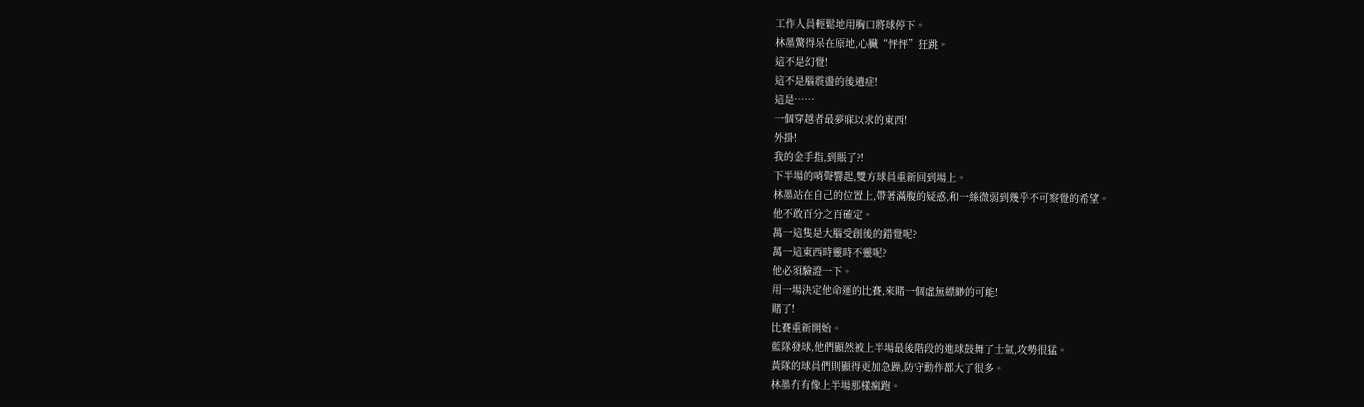工作人員輕鬆地用胸口將球停下。
林墨驚得呆在原地,心臟“怦怦”狂跳。
這不是幻覺!
這不是腦震盪的後遺症!
這是……
一個穿越者最夢寐以求的東西!
外掛!
我的金手指,到賬了?!
下半場的哨聲響起,雙方球員重新回到場上。
林墨站在自己的位置上,帶著滿腹的疑惑,和一絲微弱到幾乎不可察覺的希望。
他不敢百分之百確定。
萬一這隻是大腦受創後的錯覺呢?
萬一這東西時靈時不靈呢?
他必須驗證一下。
用一場決定他命運的比賽,來賭一個虛無縹緲的可能!
賭了!
比賽重新開始。
藍隊發球,他們顯然被上半場最後階段的進球鼓舞了士氣,攻勢很猛。
黃隊的球員們則顯得更加急躁,防守動作都大了很多。
林墨冇有像上半場那樣瘋跑。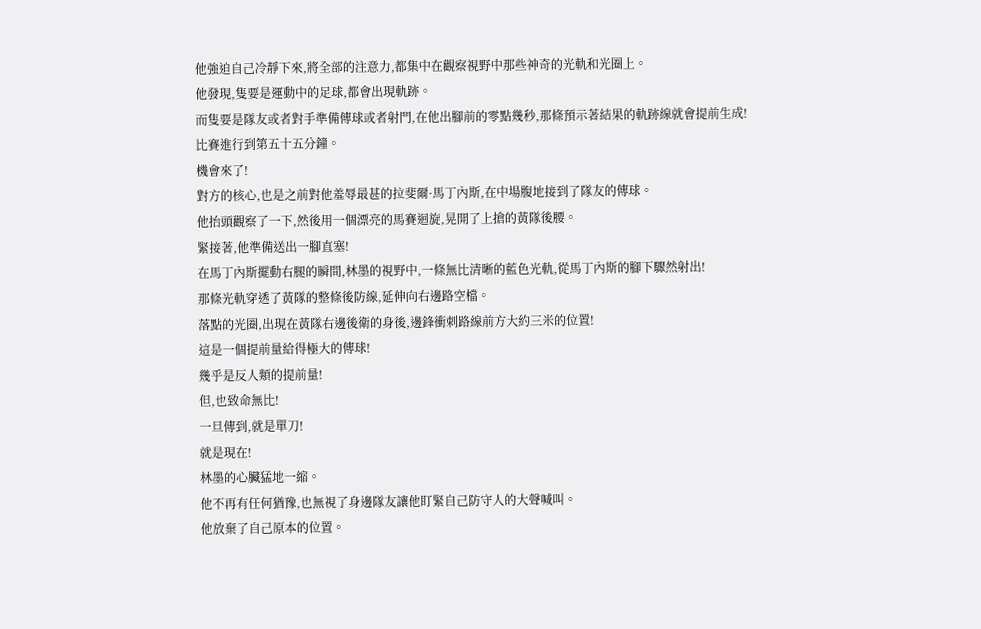他強迫自己冷靜下來,將全部的注意力,都集中在觀察視野中那些神奇的光軌和光圈上。
他發現,隻要是運動中的足球,都會出現軌跡。
而隻要是隊友或者對手準備傳球或者射門,在他出腳前的零點幾秒,那條預示著結果的軌跡線就會提前生成!
比賽進行到第五十五分鐘。
機會來了!
對方的核心,也是之前對他羞辱最甚的拉斐爾·馬丁內斯,在中場腹地接到了隊友的傳球。
他抬頭觀察了一下,然後用一個漂亮的馬賽迴旋,晃開了上搶的黃隊後腰。
緊接著,他準備送出一腳直塞!
在馬丁內斯擺動右腿的瞬間,林墨的視野中,一條無比清晰的藍色光軌,從馬丁內斯的腳下驟然射出!
那條光軌穿透了黃隊的整條後防線,延伸向右邊路空檔。
落點的光圈,出現在黃隊右邊後衛的身後,邊鋒衝刺路線前方大約三米的位置!
這是一個提前量給得極大的傳球!
幾乎是反人類的提前量!
但,也致命無比!
一旦傳到,就是單刀!
就是現在!
林墨的心臟猛地一縮。
他不再有任何猶豫,也無視了身邊隊友讓他盯緊自己防守人的大聲喊叫。
他放棄了自己原本的位置。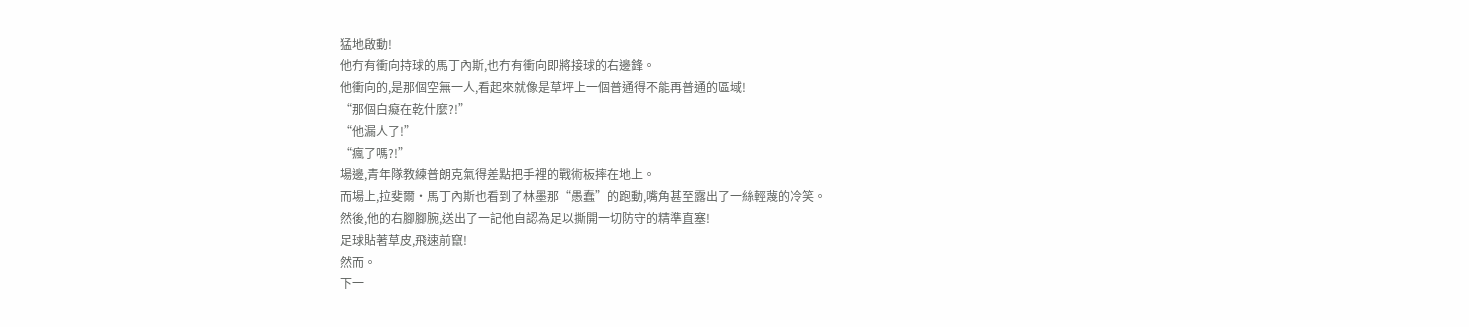猛地啟動!
他冇有衝向持球的馬丁內斯,也冇有衝向即將接球的右邊鋒。
他衝向的,是那個空無一人,看起來就像是草坪上一個普通得不能再普通的區域!
“那個白癡在乾什麼?!”
“他漏人了!”
“瘋了嗎?!”
場邊,青年隊教練普朗克氣得差點把手裡的戰術板摔在地上。
而場上,拉斐爾·馬丁內斯也看到了林墨那“愚蠢”的跑動,嘴角甚至露出了一絲輕蔑的冷笑。
然後,他的右腳腳腕,送出了一記他自認為足以撕開一切防守的精準直塞!
足球貼著草皮,飛速前竄!
然而。
下一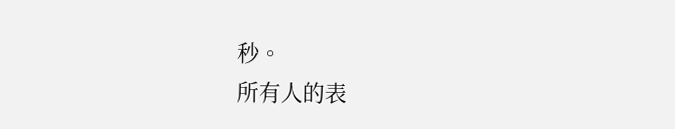秒。
所有人的表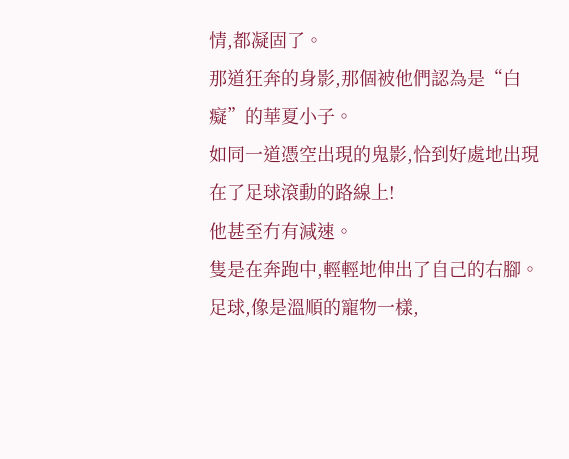情,都凝固了。
那道狂奔的身影,那個被他們認為是“白癡”的華夏小子。
如同一道憑空出現的鬼影,恰到好處地出現在了足球滾動的路線上!
他甚至冇有減速。
隻是在奔跑中,輕輕地伸出了自己的右腳。
足球,像是溫順的寵物一樣,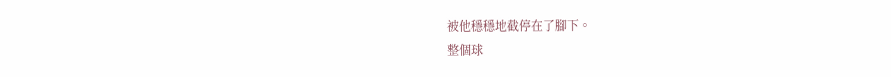被他穩穩地截停在了腳下。
整個球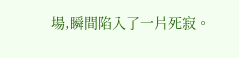場,瞬間陷入了一片死寂。